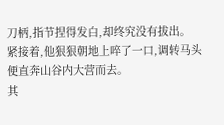刀柄,指节捏得发白,却终究没有拔出。
紧接着,他狠狠朝地上啐了一口,调转马头便直奔山谷内大营而去。
其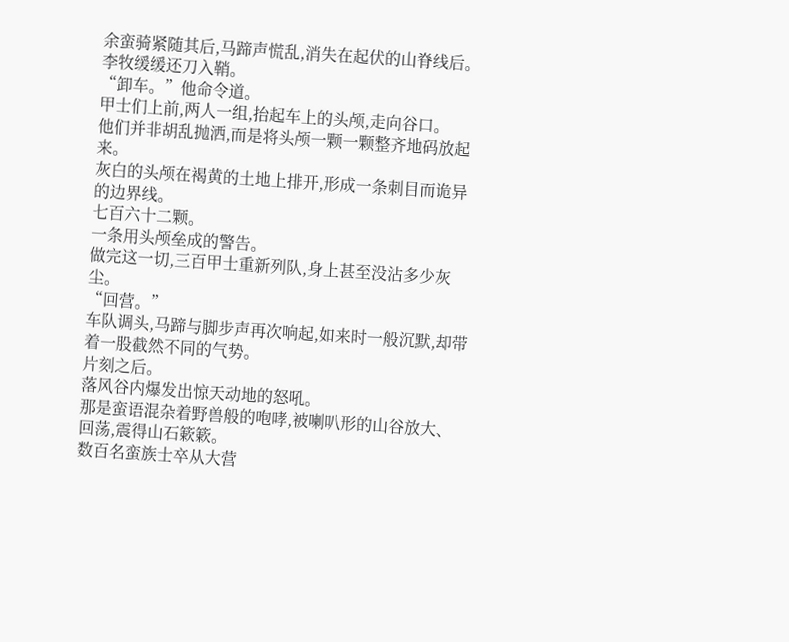余蛮骑紧随其后,马蹄声慌乱,消失在起伏的山脊线后。
李牧缓缓还刀入鞘。
“卸车。”他命令道。
甲士们上前,两人一组,抬起车上的头颅,走向谷口。
他们并非胡乱抛洒,而是将头颅一颗一颗整齐地码放起来。
灰白的头颅在褐黄的土地上排开,形成一条刺目而诡异的边界线。
七百六十二颗。
一条用头颅垒成的警告。
做完这一切,三百甲士重新列队,身上甚至没沾多少灰尘。
“回营。”
车队调头,马蹄与脚步声再次响起,如来时一般沉默,却带着一股截然不同的气势。
片刻之后。
落风谷内爆发出惊天动地的怒吼。
那是蛮语混杂着野兽般的咆哮,被喇叭形的山谷放大、回荡,震得山石簌簌。
数百名蛮族士卒从大营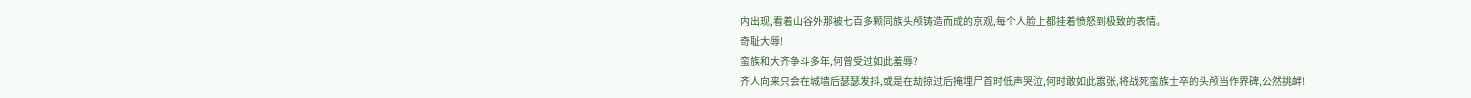内出现,看着山谷外那被七百多颗同族头颅铸造而成的京观,每个人脸上都挂着愤怒到极致的表情。
奇耻大辱!
蛮族和大齐争斗多年,何曾受过如此羞辱?
齐人向来只会在城墙后瑟瑟发抖,或是在劫掠过后掩埋尸首时低声哭泣,何时敢如此嚣张,将战死蛮族士卒的头颅当作界碑,公然挑衅!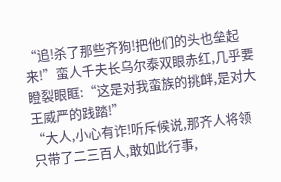“追!杀了那些齐狗!把他们的头也垒起来!”蛮人千夫长乌尔泰双眼赤红,几乎要瞪裂眼眶:“这是对我蛮族的挑衅,是对大王威严的践踏!”
“大人,小心有诈!听斥候说,那齐人将领只带了二三百人,敢如此行事,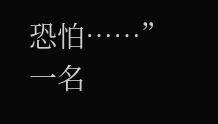恐怕……”一名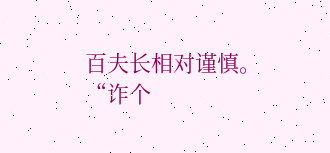百夫长相对谨慎。
“诈个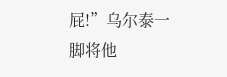屁!”乌尔泰一脚将他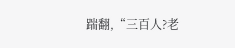踹翻,“三百人?老